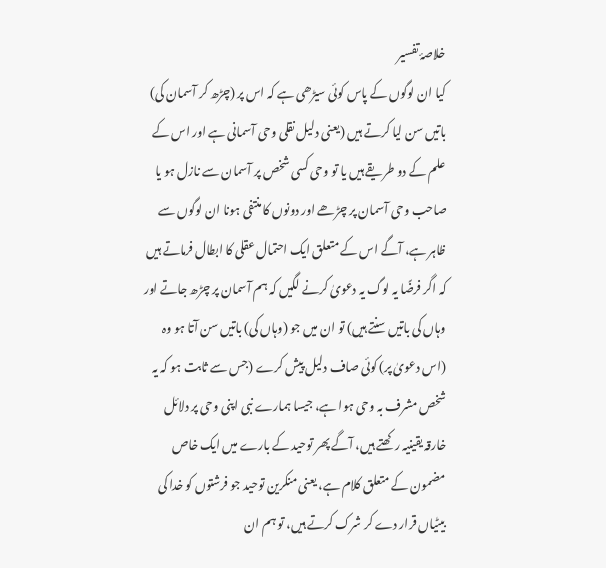خلاصۂ تفسیر
کیا ان لوگوں کے پاس کوئی سیڑھی ہے کہ اس پر (چڑھ کر آسمان کی) باتیں سن لیا کرتے ہیں (یعنی دلیل نقلی وحی آسمانی ہے اور اس کے علم کے دو طریقے ہیں یا تو وحی کسی شخص پر آسمان سے نازل ہو یا صاحب وحی آسمان پر چڑھے اور دونوں کا منتفی ہونا ان لوگوں سے ظاہر ہے، آگے اس کے متعلق ایک احتمال عقلی کا ابطال فرماتے ہیں کہ اگر فرضًا یہ لوگ یہ دعویٰ کرنے لگیں کہ ہم آسمان پر چڑھ جاتے اور وہاں کی باتیں سنتے ہیں) تو ان میں جو (وہاں کی) باتیں سن آتا ہو وہ (اس دعویٰ پر) کوئی صاف دلیل پیش کرے (جس سے ثابت ہو کہ یہ شخص مشرف بہ وحی ہوا ہے، جیسا ہمارے نبی اپنی وحی پر دلائل خارقہ یقینیہ رکھتے ہیں، آگے پھر توحید کے بارے میں ایک خاص مضمون کے متعلق کلام ہے، یعنی منکرین توحید جو فرشتوں کو خدا کی بیٹیاں قرار دے کر شرک کرتے ہیں، تو ہم ان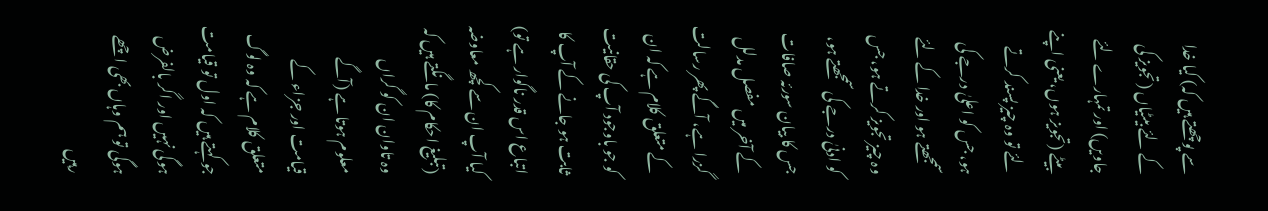سے پوچھتے ہیں کہ) کیا خدا کے لئے بیٹیاں (تجویز کی جاویں) اور تمہارے لئے بیٹے (تجویز ہوں، یعنی اپنے لئے تو وہ چیز پسند کرتے ہو، جس کو اعلیٰ درجے کی سمجھتے ہو اور خدا کے لئے وہ چیز تجویز کرتے ہو، جس کو ادنیٰ درجے کی سمجھتے ہو، جس کا بیان سورئہ صافات کے آخر میں مفصل مدلل گزرا ہے، آگے پھر رسالت کے متعلق کلام ہے کہ ان کو جو باوجود آپ کی حقانیت ثابت ہو جانے کے آپ کا اتباع اس قدر ناگوار ہے تو) کیا آپ ان سے کچھ معاوضہ (تبلیغ احکام کا) مانگتے ہیں کہ وہ تاوان ان کو گراں معلوم ہوتا ہے (آگے قیامت اور جزاء کے متعلق کلام ہے کہ وہ لوگ جو کہتے ہیں کہ اول تو قیامت ہوگی نہیں اور اگر بالفرض ہوگی تو ہم وہاں بھی اچھے رہیں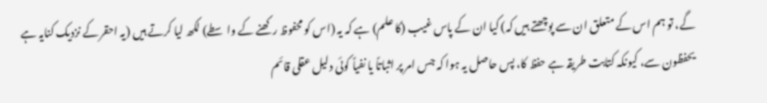گے، تو ہم اس کے متعلق ان سے پوچھتے ہیں کہ) کیا ان کے پاس غیب (کا علم) ہے کہ یہ (اس کو محفوظ رکھنے کے واسطے) لکھ لیا کرتے ہیں (یہ احقر کے نزدیک کنایہ ہے یحفظون سے، کیونکہ کتابت طریقہ ہے حفظ کا، پس حاصل یہ ہوا کہ جس امر پر اثباتاً یا نفیاً کوئی دلیل عقلی قائم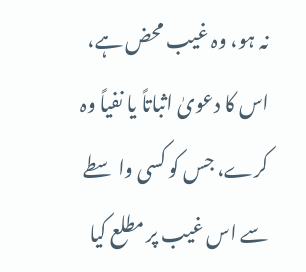نہ ہو، وہ غیب محض ہے، اس کا دعویٰ اثباتاً یا نفیاً وہ کرے، جس کو کسی واسطے سے اس غیب پر مطلع کیا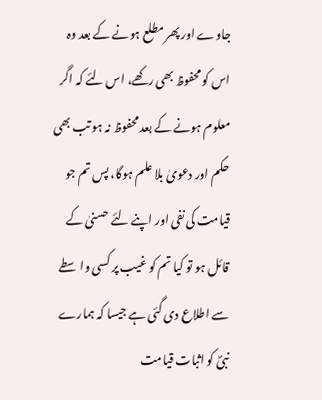جاوے اور پھر مطلع ہونے کے بعد وہ اس کو محفوظ بھی رکھے، اس لئے کہ اگر معلوم ہونے کے بعد محفوظ نہ ہو تب بھی حکم اور دعویٰ بلا علم ہوگا، پس تم جو قیامت کی نفی اور اپنے لئے حسنیٰ کے قائل ہو تو کیا تم کو غیب پر کسی واسطے سے اطلاع دی گئی ہے جیسا کہ ہمارے نبیؐ کو اثبات قیامت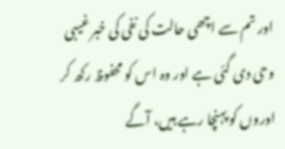اور تم سے اچھی حالت کی نفی کی خبر غیبی وحی دی گئی ہے اور وہ اس کو محفوظ رکھ کر اوروں کو پہنچا رہے ہیں، آگے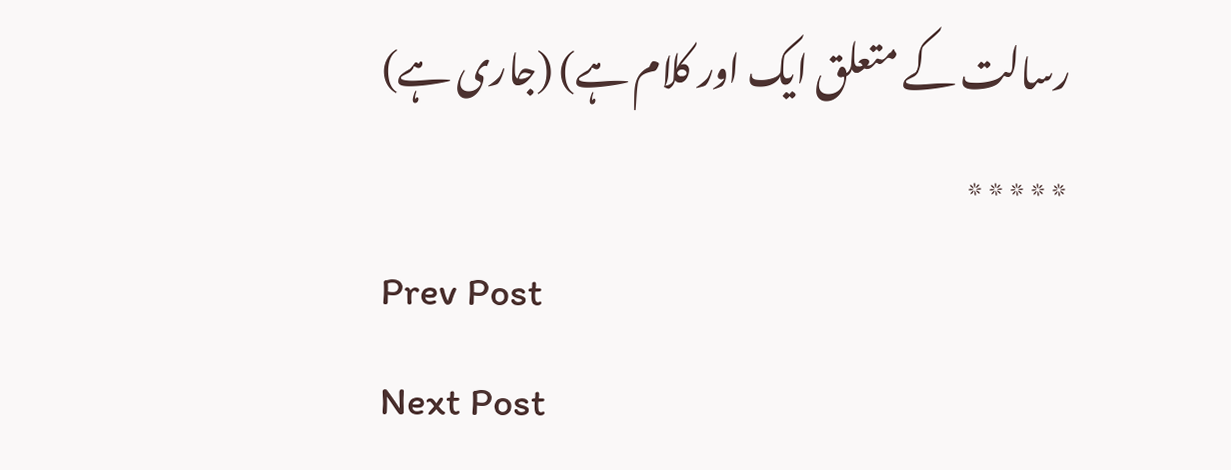رسالت کے متعلق ایک اور کلام ہے) (جاری ہے)
٭٭٭٭٭
Prev Post
Next Post